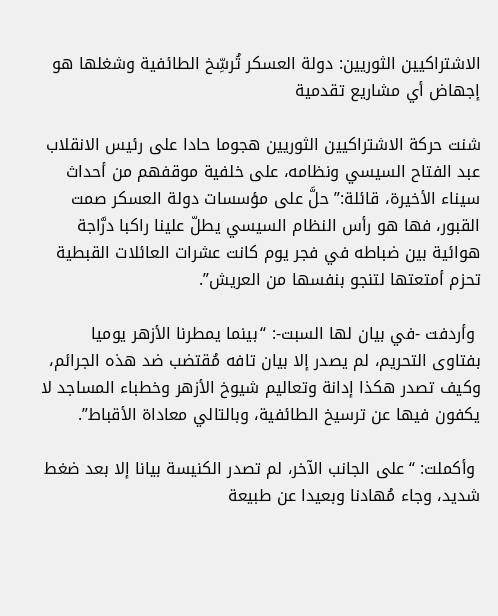الاشتراكيين الثوريين: دولة العسكر تُرسِّخ الطائفية وشغلها هو إجهاض أي مشاريع تقدمية

شنت حركة الاشتراكيين الثوريين هجوما حادا على رئيس الانقلاب عبد الفتاح السيسي ونظامه، على خلفية موقفهم من أحداث سيناء الأخيرة، قائلة:” حلَّ على مؤسسات دولة العسكر صمت القبور، فها هو رأس النظام السيسي يطلّ علينا راكبا درَّاجة هوائية بين ضباطه في فجر يوم كانت عشرات العائلات القبطية تحزم أمتعتها لتنجو بنفسها من العريش”.

 وأردفت -في بيان لها السبت-: “بينما يمطرنا الأزهر يوميا بفتاوى التحريم، لم يصدر إلا بيان تافه مُقتضب ضد هذه الجرائم، وكيف تصدر هكذا إدانة وتعاليم شيوخ الأزهر وخطباء المساجد لا يكفون فيها عن ترسيخ الطائفية، وبالتالي معاداة الأقباط”.

 وأكملت: “على الجانب الآخر، لم تصدر الكنيسة بيانا إلا بعد ضغط شديد، وجاء مُهادنا وبعيدا عن طبيعة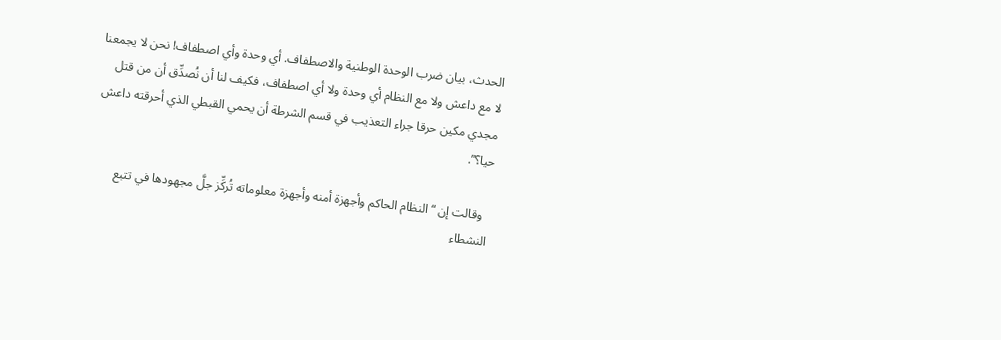الحدث، بيان ضرب الوحدة الوطنية والاصطفاف. أي وحدة وأي اصطفاف! نحن لا يجمعنا لا مع داعش ولا مع النظام أي وحدة ولا أي اصطفاف، فكيف لنا أن نُصدِّق أن من قتل مجدي مكين حرقا جراء التعذيب في قسم الشرطة أن يحمي القبطي الذي أحرقته داعش حيا؟”.

  وقالت إن “النظام الحاكم وأجهزة أمنه وأجهزة معلوماته تُركِّز جلَّ مجهودها في تتبع النشطاء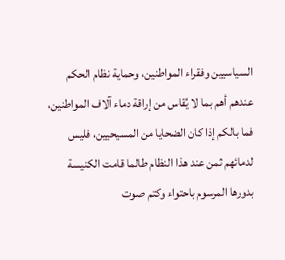السياسيين وفقراء المواطنين، وحماية نظام الحكم عندهم أهم بما لا يُقاس من إراقة دماء آلاف المواطنين، فما بالكم إذا كان الضحايا من المسيحيين، فليس لدمائهم ثمن عند هذا النظام طالما قامت الكنيسة بدورها المرسوم باحتواء وكتم صوت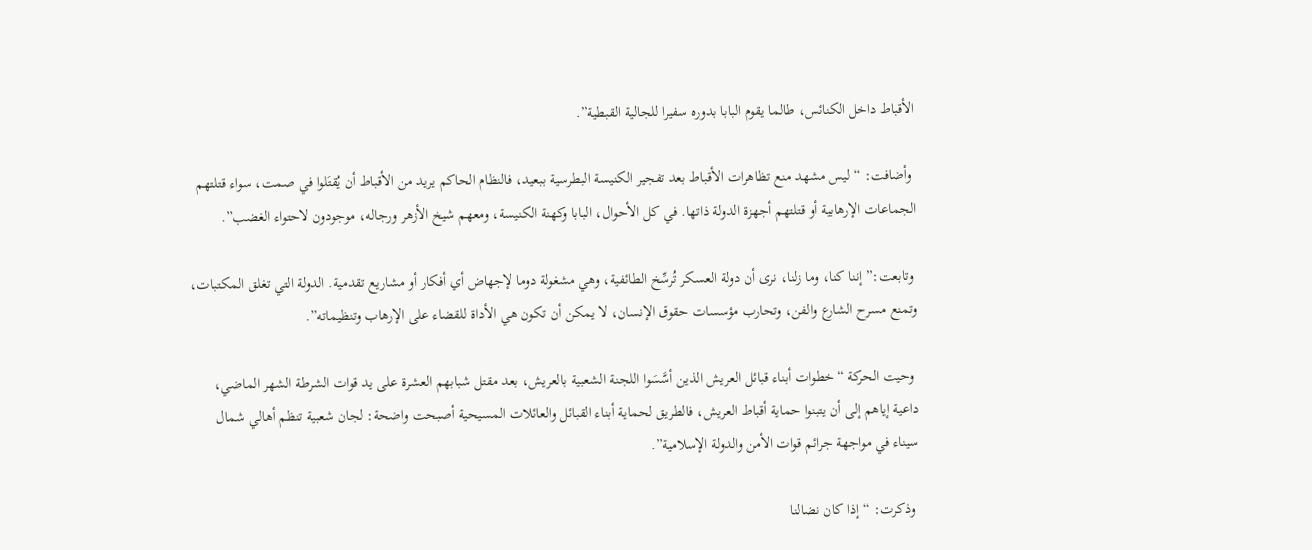الأقباط داخل الكنائس، طالما يقوم البابا بدوره سفيرا للجالية القبطية”.

 وأضافت: “ليس مشهد منع تظاهرات الأقباط بعد تفجير الكنيسة البطرسية ببعيد، فالنظام الحاكم يريد من الأقباط أن يُقتَلوا في صمت، سواء قتلتهم الجماعات الإرهابية أو قتلتهم أجهزة الدولة ذاتها. في كل الأحوال، البابا وكهنة الكنيسة، ومعهم شيخ الأزهر ورجاله، موجودون لاحتواء الغضب”.

 وتابعت:” إننا كنا، وما زلنا، نرى أن دولة العسكر تُرسِّخ الطائفية، وهي مشغولة دوما لإجهاض أي أفكار أو مشاريع تقدمية. الدولة التي تغلق المكتبات، وتمنع مسرح الشارع والفن، وتحارب مؤسسات حقوق الإنسان، لا يمكن أن تكون هي الأداة للقضاء على الإرهاب وتنظيماته”.

 وحيت الحركة “خطوات أبناء قبائل العريش الذين أسَّسَوا اللجنة الشعبية بالعريش، بعد مقتل شبابهم العشرة على يد قوات الشرطة الشهر الماضي، داعية إياهم إلى أن يتبنوا حماية أقباط العريش، فالطريق لحماية أبناء القبائل والعائلات المسيحية أصبحت واضحة: لجان شعبية تنظم أهالي شمال سيناء في مواجهة جرائم قوات الأمن والدولة الإسلامية”.

 وذكرت: “إذا كان نضالنا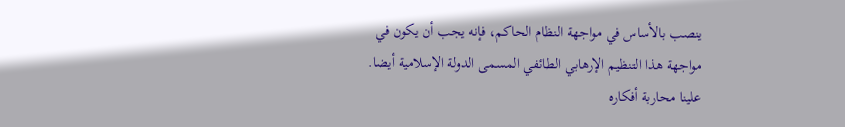ينصب بالأساس في مواجهة النظام الحاكم، فإنه يجب أن يكون في مواجهة هذا التنظيم الإرهابي الطائفي المسمى الدولة الإسلامية أيضا. علينا محاربة أفكاره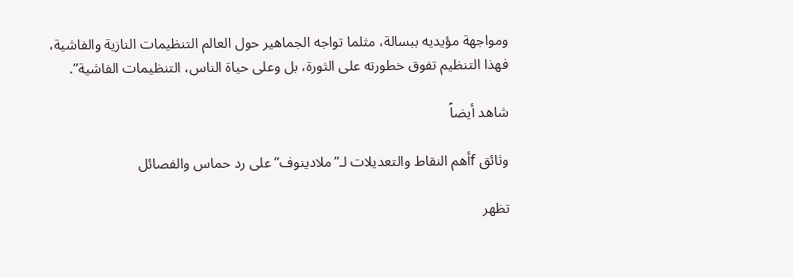ومواجهة مؤيديه ببسالة، مثلما تواجه الجماهير حول العالم التنظيمات النازية والفاشية، فهذا التنظيم تفوق خطورته على الثورة، بل وعلى حياة الناس، التنظيمات الفاشية”.

شاهد أيضاً

وثائق fأهم النقاط والتعديلات لـ”ملادينوف” على رد حماس والفصائل

تظهر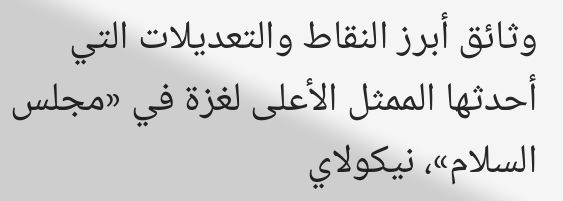وثائق أبرز النقاط والتعديلات التي أحدثها الممثل الأعلى لغزة في «مجلس السلام»، نيكولاي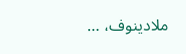ملادينوف، …